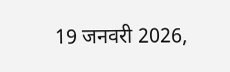19 जनवरी 2026,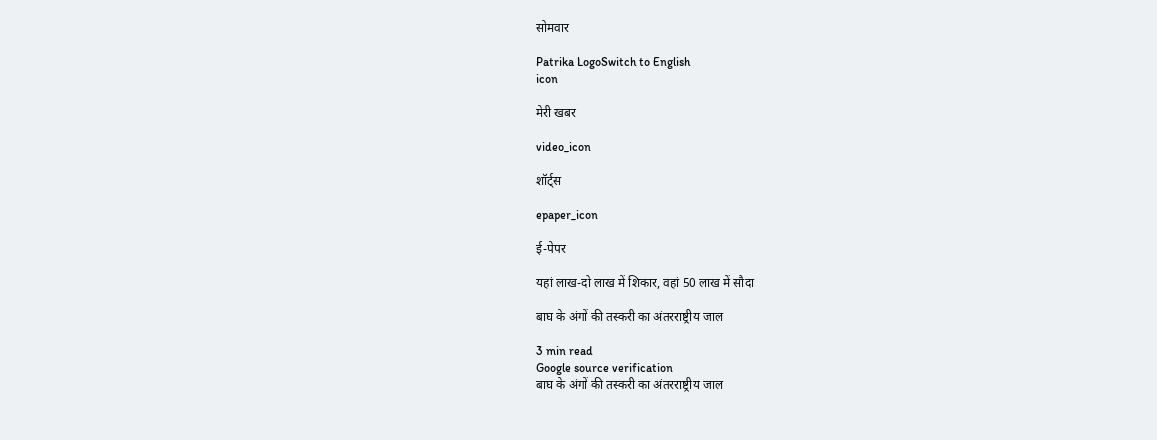सोमवार

Patrika LogoSwitch to English
icon

मेरी खबर

video_icon

शॉर्ट्स

epaper_icon

ई-पेपर

यहां लाख-दो लाख में शिकार, वहां 50 लाख में सौदा

बाघ के अंगों की तस्करी का अंतरराष्ट्रीय जाल

3 min read
Google source verification
बाघ के अंगों की तस्करी का अंतरराष्ट्रीय जाल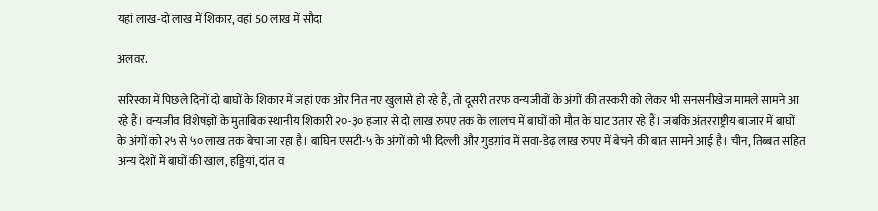यहां लाख-दो लाख में शिकार, वहां 50 लाख में सौदा

अलवर.

सरिस्का में पिछले दिनों दो बाघों के शिकार में जहां एक ओर नित नए खुलासे हो रहे हैं, तो दूसरी तरफ वन्यजीवों के अंगों की तस्करी को लेकर भी सनसनीखेज मामले सामने आ रहे हैं। वन्यजीव विशेषज्ञों के मुताबिक स्थानीय शिकारी २०-३० हजार से दो लाख रुपए तक के लालच में बाघों को मौत के घाट उतार रहे हैं। जबकि अंतरराष्ट्रीय बाजार में बाघों के अंगों को २५ से ५० लाख तक बेचा जा रहा है। बाघिन एसटी-५ के अंगों को भी दिल्ली और गुडग़ांव में सवा-डेढ़ लाख रुपए में बेचने की बात सामने आई है। चीन, तिब्बत सहित अन्य देशों में बाघों की खाल, हड्डियां, दांत व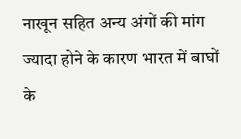नाखून सहित अन्य अंगों की मांग ज्यादा होने के कारण भारत में बाघों के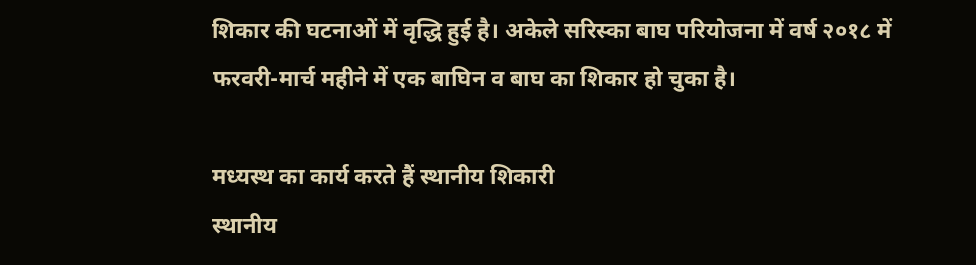शिकार की घटनाओं में वृद्धि हुई है। अकेले सरिस्का बाघ परियोजना में वर्ष २०१८ में फरवरी-मार्च महीने में एक बाघिन व बाघ का शिकार हो चुका है।

मध्यस्थ का कार्य करते हैं स्थानीय शिकारी
स्थानीय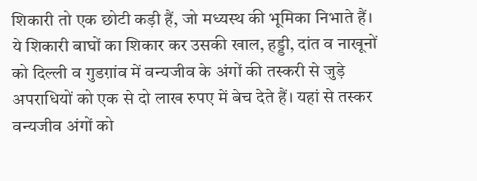शिकारी तो एक छोटी कड़ी हैं, जो मध्यस्थ की भूमिका निभाते हैं। ये शिकारी बाघों का शिकार कर उसकी खाल, हड्डी, दांत व नाखूनों को दिल्ली व गुडग़ांव में वन्यजीव के अंगों की तस्करी से जुड़े अपराधियों को एक से दो लाख रुपए में बेच देते हैं। यहां से तस्कर वन्यजीव अंगों को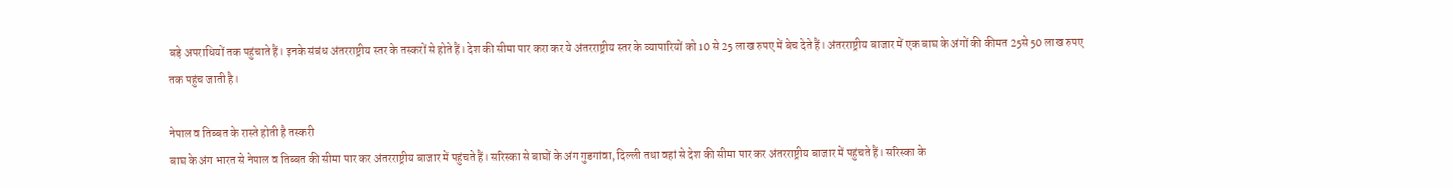बड़े अपराधियों तक पहुंचाते हैं। इनके संबंध अंतरराष्ट्रीय स्तर के तस्करों से होते हैं। देश की सीमा पार करा कर ये अंतरराष्ट्रीय स्तर के व्यापारियों को 10 से 25 लाख रुपए में बेच देते हैं। अंतरराष्ट्रीय बाजार में एक बाघ के अंगों की कीमत 25से 50 लाख रुपए तक पहुंच जाती है।

नेपाल व तिब्बत के रास्ते होती है तस्करी
बाघ के अंग भारत से नेपाल व तिब्बत की सीमा पार कर अंतरराष्ट्रीय बाजार में पहुंचते हैं। सरिस्का से बाघों के अंग गुडगांवा, दिल्ली तथा वहां से देश की सीमा पार कर अंतरराष्ट्रीय बाजार में पहुंचते हैं। सरिस्का के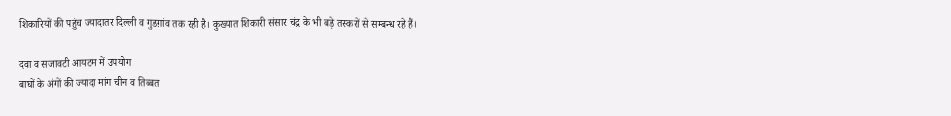शिकारियों की पहुंच ज्यादातर दिल्ली व गुडग़ांव तक रही है। कुख्यात शिकारी संसार चंद्र के भी बड़े तस्करों से सम्बन्ध रहे हैं।

दवा व सजावटी आयटम में उपयोग
बाघों के अंगों की ज्यादा मांग चीन व तिब्बत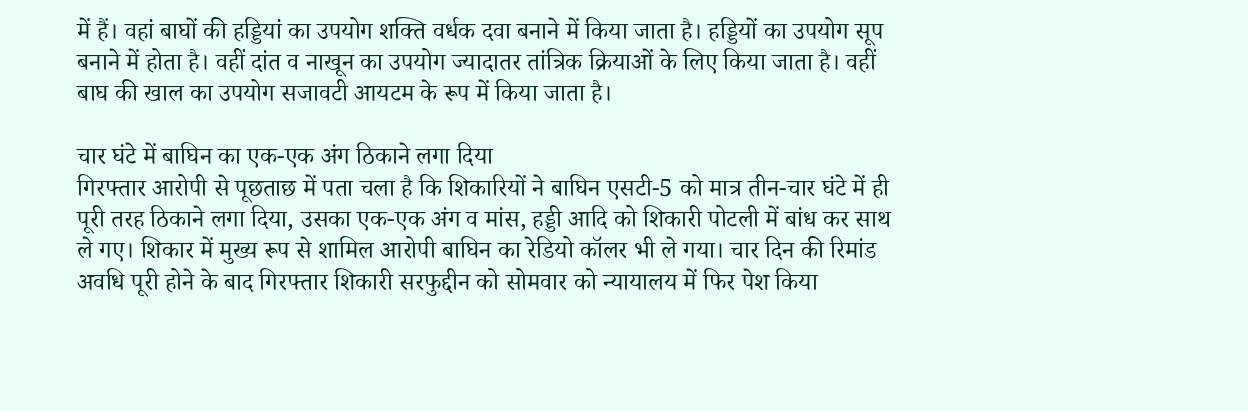में हैं। वहां बाघों की हड्डियां का उपयोग शक्ति वर्धक दवा बनाने में किया जाता है। हड्डियों का उपयोग सूप बनाने में होता है। वहीं दांत व नाखून का उपयोग ज्यादातर तांत्रिक क्रियाओं के लिए किया जाता है। वहीं बाघ की खाल का उपयोग सजावटी आयटम के रूप में किया जाता है।

चार घंटे में बाघिन का एक-एक अंग ठिकाने लगा दिया
गिरफ्तार आरोपी से पूछताछ में पता चला है कि शिकारियों ने बाघिन एसटी-5 को मात्र तीन-चार घंटे में ही पूरी तरह ठिकाने लगा दिया, उसका एक-एक अंग व मांस, हड्डी आदि को शिकारी पोटली में बांध कर साथ ले गए। शिकार में मुख्य रूप से शामिल आरोपी बाघिन का रेडियो कॉलर भी ले गया। चार दिन की रिमांड अवधि पूरी होने के बाद गिरफ्तार शिकारी सरफुद्दीन को सोमवार को न्यायालय में फिर पेश किया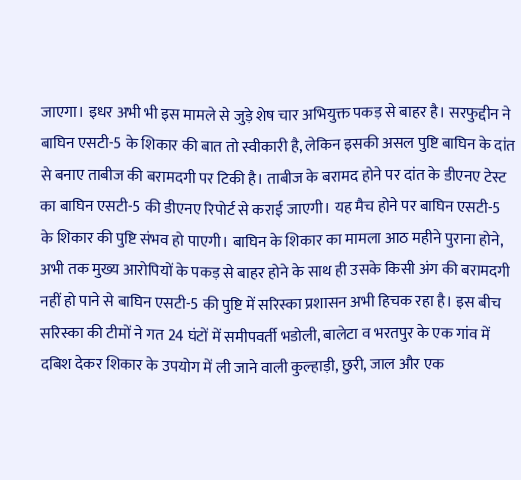जाएगा। इधर अभी भी इस मामले से जुड़े शेष चार अभियुक्त पकड़ से बाहर है। सरफुद्दीन ने बाघिन एसटी-5 के शिकार की बात तो स्वीकारी है, लेकिन इसकी असल पुष्टि बाघिन के दांत से बनाए ताबीज की बरामदगी पर टिकी है। ताबीज के बरामद होने पर दांत के डीएनए टेस्ट का बाघिन एसटी-5 की डीएनए रिपोर्ट से कराई जाएगी। यह मैच होने पर बाघिन एसटी-5 के शिकार की पुष्टि संभव हो पाएगी। बाघिन के शिकार का मामला आठ महीने पुराना होने, अभी तक मुख्य आरोपियों के पकड़ से बाहर होने के साथ ही उसके किसी अंग की बरामदगी नहीं हो पाने से बाघिन एसटी-5 की पुष्टि में सरिस्का प्रशासन अभी हिचक रहा है। इस बीच सरिस्का की टीमों ने गत 24 घंटों में समीपवर्ती भडोली, बालेटा व भरतपुर के एक गांव में दबिश देकर शिकार के उपयोग में ली जाने वाली कुल्हाड़ी, छुरी, जाल और एक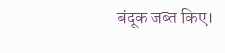बंदूक जब्त किए।